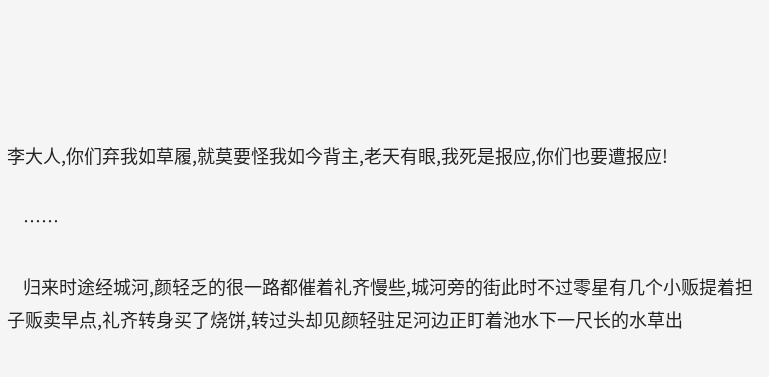李大人,你们弃我如草履,就莫要怪我如今背主,老天有眼,我死是报应,你们也要遭报应!

    ……

    归来时途经城河,颜轻乏的很一路都催着礼齐慢些,城河旁的街此时不过零星有几个小贩提着担子贩卖早点,礼齐转身买了烧饼,转过头却见颜轻驻足河边正盯着池水下一尺长的水草出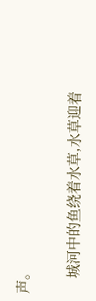声。

    城河中的鱼绕着水草,水草迎着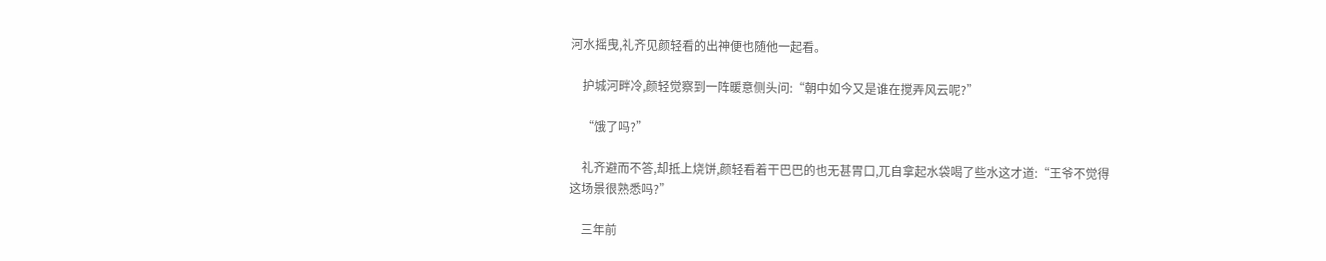河水摇曳,礼齐见颜轻看的出神便也随他一起看。

    护城河畔冷,颜轻觉察到一阵暖意侧头问:“朝中如今又是谁在搅弄风云呢?”

    “饿了吗?”

    礼齐避而不答,却抵上烧饼,颜轻看着干巴巴的也无甚胃口,兀自拿起水袋喝了些水这才道:“王爷不觉得这场景很熟悉吗?”

    三年前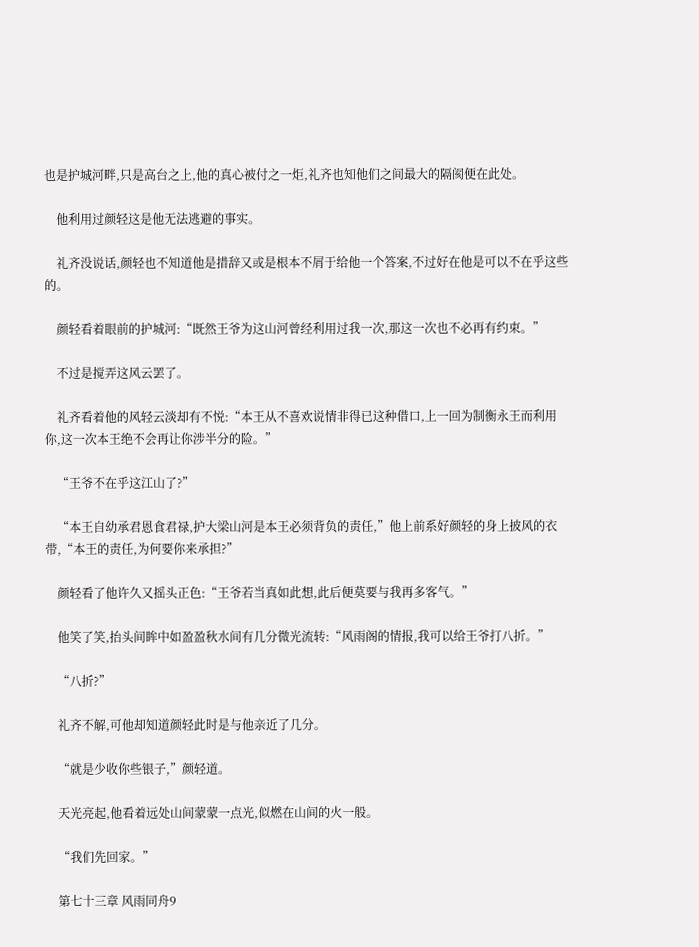也是护城河畔,只是高台之上,他的真心被付之一炬,礼齐也知他们之间最大的隔阂便在此处。

    他利用过颜轻这是他无法逃避的事实。

    礼齐没说话,颜轻也不知道他是措辞又或是根本不屑于给他一个答案,不过好在他是可以不在乎这些的。

    颜轻看着眼前的护城河:“既然王爷为这山河曾经利用过我一次,那这一次也不必再有约束。”

    不过是搅弄这风云罢了。

    礼齐看着他的风轻云淡却有不悦:“本王从不喜欢说情非得已这种借口,上一回为制衡永王而利用你,这一次本王绝不会再让你涉半分的险。”

    “王爷不在乎这江山了?”

    “本王自幼承君恩食君禄,护大梁山河是本王必须背负的责任,”他上前系好颜轻的身上披风的衣带,“本王的责任,为何要你来承担?”

    颜轻看了他许久又摇头正色:“王爷若当真如此想,此后便莫要与我再多客气。”

    他笑了笑,抬头间眸中如盈盈秋水间有几分微光流转:“风雨阁的情报,我可以给王爷打八折。”

    “八折?”

    礼齐不解,可他却知道颜轻此时是与他亲近了几分。

    “就是少收你些银子,”颜轻道。

    天光亮起,他看着远处山间蒙蒙一点光,似燃在山间的火一般。

    “我们先回家。”

    第七十三章 风雨同舟9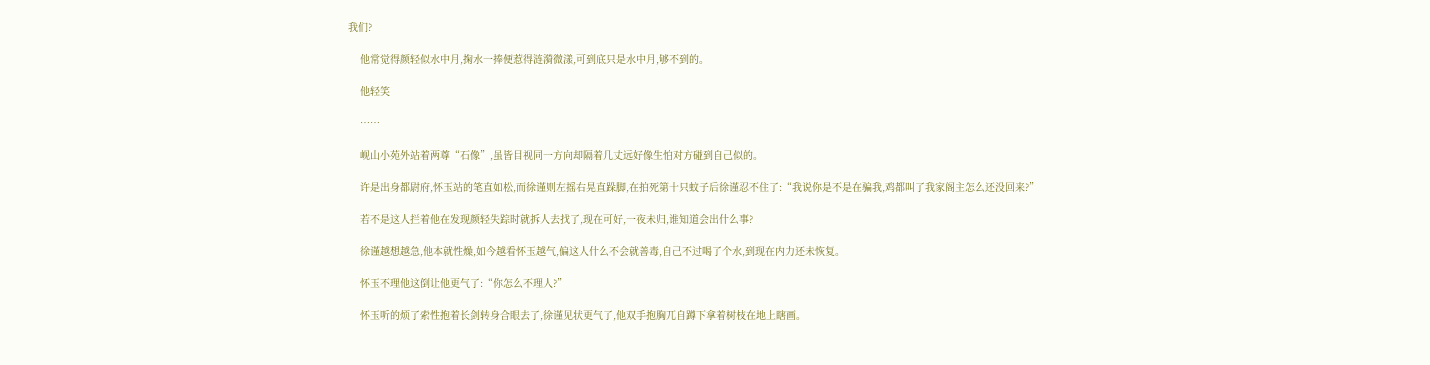我们?

    他常觉得颜轻似水中月,掬水一捧便惹得涟漪微漾,可到底只是水中月,够不到的。

    他轻笑

    ……

    岘山小苑外站着两尊“石像”,虽皆目视同一方向却隔着几丈远好像生怕对方碰到自己似的。

    许是出身都尉府,怀玉站的笔直如松,而徐谨则左摇右晃直跺脚,在拍死第十只蚊子后徐谨忍不住了:“我说你是不是在骗我,鸡都叫了我家阁主怎么还没回来?”

    若不是这人拦着他在发现颜轻失踪时就拆人去找了,现在可好,一夜未归,谁知道会出什么事?

    徐谨越想越急,他本就性燥,如今越看怀玉越气,偏这人什么不会就善毒,自己不过喝了个水,到现在内力还未恢复。

    怀玉不理他这倒让他更气了:“你怎么不理人?”

    怀玉听的烦了索性抱着长剑转身合眼去了,徐谨见状更气了,他双手抱胸兀自蹲下拿着树枝在地上瞎画。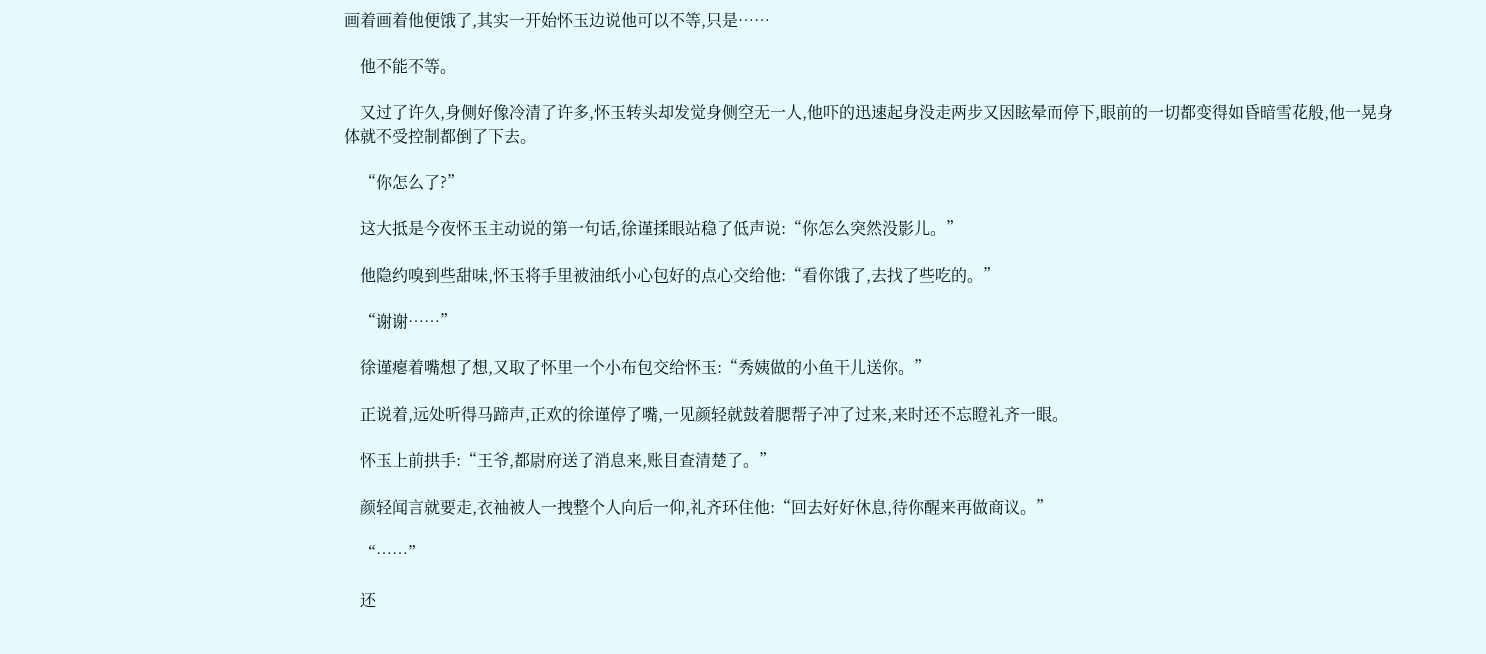画着画着他便饿了,其实一开始怀玉边说他可以不等,只是……

    他不能不等。

    又过了许久,身侧好像冷清了许多,怀玉转头却发觉身侧空无一人,他吓的迅速起身没走两步又因眩晕而停下,眼前的一切都变得如昏暗雪花般,他一晃身体就不受控制都倒了下去。

    “你怎么了?”

    这大抵是今夜怀玉主动说的第一句话,徐谨揉眼站稳了低声说:“你怎么突然没影儿。”

    他隐约嗅到些甜味,怀玉将手里被油纸小心包好的点心交给他:“看你饿了,去找了些吃的。”

    “谢谢……”

    徐谨瘪着嘴想了想,又取了怀里一个小布包交给怀玉:“秀姨做的小鱼干儿送你。”

    正说着,远处听得马蹄声,正欢的徐谨停了嘴,一见颜轻就鼓着腮帮子冲了过来,来时还不忘瞪礼齐一眼。

    怀玉上前拱手:“王爷,都尉府送了消息来,账目查清楚了。”

    颜轻闻言就要走,衣袖被人一拽整个人向后一仰,礼齐环住他:“回去好好休息,待你醒来再做商议。”

    “……”

    还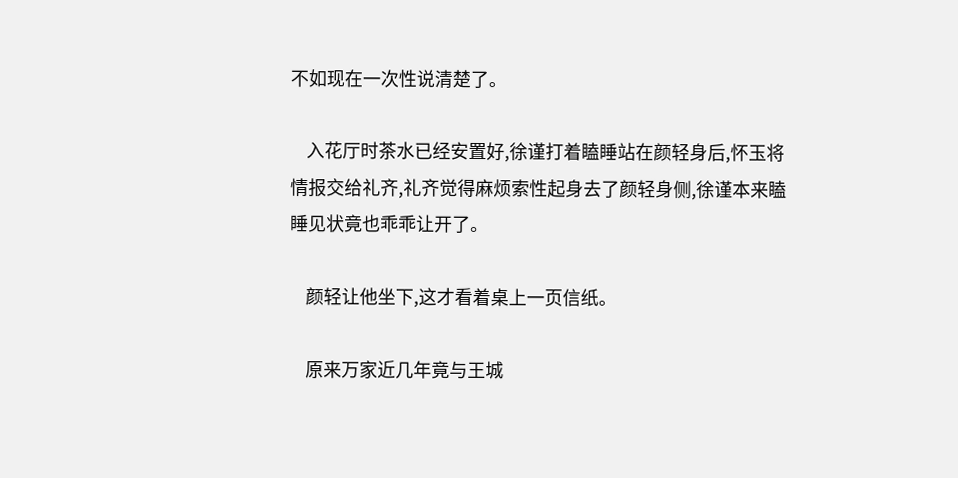不如现在一次性说清楚了。

    入花厅时茶水已经安置好,徐谨打着瞌睡站在颜轻身后,怀玉将情报交给礼齐,礼齐觉得麻烦索性起身去了颜轻身侧,徐谨本来瞌睡见状竟也乖乖让开了。

    颜轻让他坐下,这才看着桌上一页信纸。

    原来万家近几年竟与王城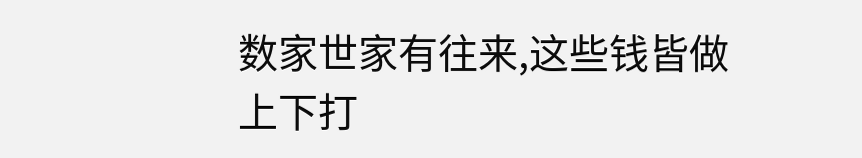数家世家有往来,这些钱皆做上下打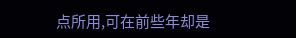点所用,可在前些年却是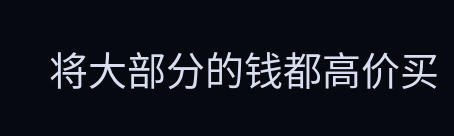将大部分的钱都高价买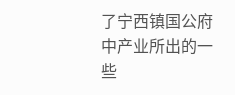了宁西镇国公府中产业所出的一些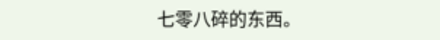七零八碎的东西。